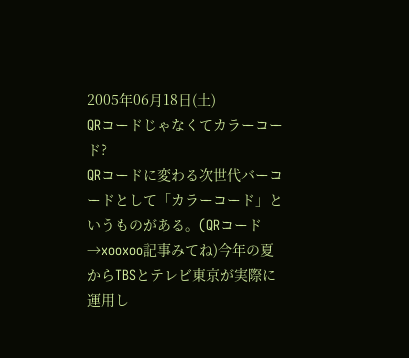2005年06月18日(土)
QRコードじゃなくてカラーコード?
QRコードに変わる次世代バーコードとして「カラーコード」というものがある。(QRコード→xooxoo記事みてね)今年の夏からTBSとテレビ東京が実際に運用し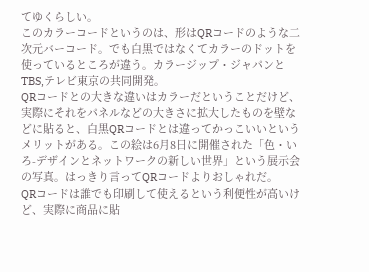てゆくらしい。
このカラーコードというのは、形はQRコードのような二次元バーコード。でも白黒ではなくてカラーのドットを使っているところが違う。カラージップ・ジャパンとTBS,テレビ東京の共同開発。
QRコードとの大きな違いはカラーだということだけど、実際にそれをパネルなどの大きさに拡大したものを壁などに貼ると、白黒QRコードとは違ってかっこいいというメリットがある。この絵は6月8日に開催された「色・いろ-デザインとネットワークの新しい世界」という展示会の写真。はっきり言ってQRコードよりおしゃれだ。
QRコードは誰でも印刷して使えるという利便性が高いけど、実際に商品に貼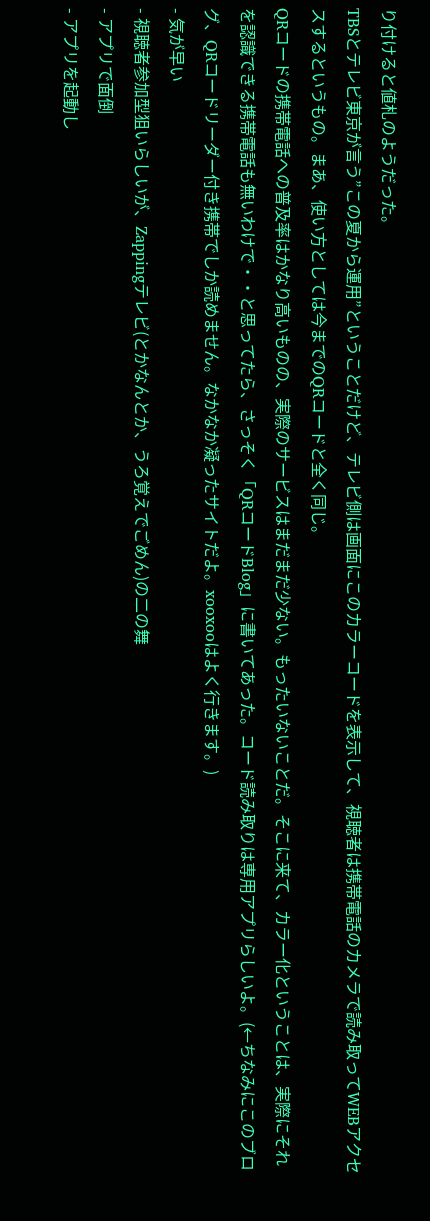り付けると値札のようだった。
TBSとテレビ東京が言う”この夏から運用”ということだけど、テレビ側は画面にこのカラーコードを表示して、視聴者は携帯電話のカメラで読み取ってWEBアクセスするというもの。まあ、使い方としては今までのQRコードと全く同じ。
QRコードの携帯電話への普及率はかなり高いものの、実際のサービスはまだまだ少ない。もったいないことだ。そこに来て、カラー化ということは、実際にそれを認識できる携帯電話も無いわけで・・と思ってたら、さっそく「QRコードBlog」に書いてあった。コード読み取りは専用アプリらしいよ。(←ちなみにこのブログ、QRコードリーダー付き携帯でしか読めません。なかなか凝ったサイトだよ。xooxooはよく行きます。)
- 気が早い
- 視聴者参加型狙いらしいが、Zappingテレビ(とかなんとか、うろ覚えでごめん)の二の舞
- アプリで面倒
- アプリを起動し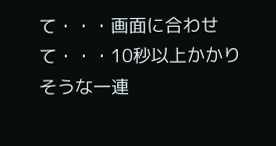て・・・画面に合わせて・・・10秒以上かかりそうな一連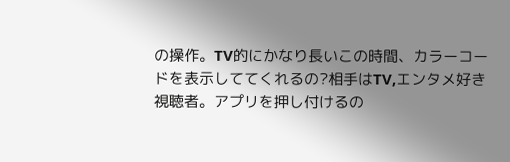の操作。TV的にかなり長いこの時間、カラーコードを表示しててくれるの?相手はTV,エンタメ好き視聴者。アプリを押し付けるの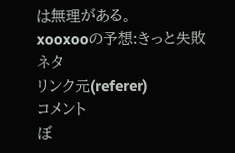は無理がある。
xooxooの予想:きっと失敗
ネタ
リンク元(referer)
コメント
ぼ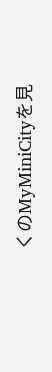くのMyMiniCityを見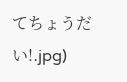てちょうだい!.jpg)